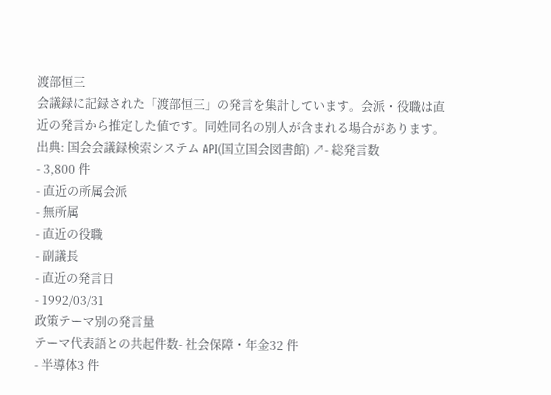渡部恒三
会議録に記録された「渡部恒三」の発言を集計しています。会派・役職は直近の発言から推定した値です。同姓同名の別人が含まれる場合があります。
出典: 国会会議録検索システム API(国立国会図書館) ↗- 総発言数
- 3,800 件
- 直近の所属会派
- 無所属
- 直近の役職
- 副議長
- 直近の発言日
- 1992/03/31
政策テーマ別の発言量
テーマ代表語との共起件数- 社会保障・年金32 件
- 半導体3 件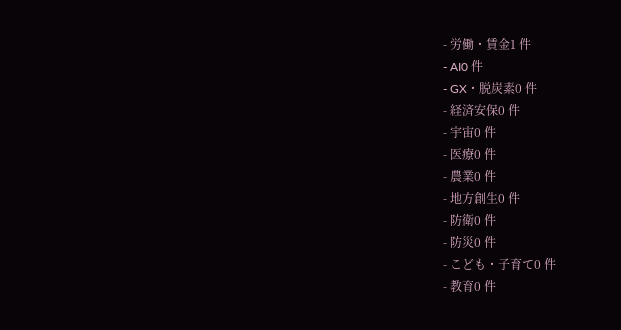- 労働・賃金1 件
- AI0 件
- GX・脱炭素0 件
- 経済安保0 件
- 宇宙0 件
- 医療0 件
- 農業0 件
- 地方創生0 件
- 防衛0 件
- 防災0 件
- こども・子育て0 件
- 教育0 件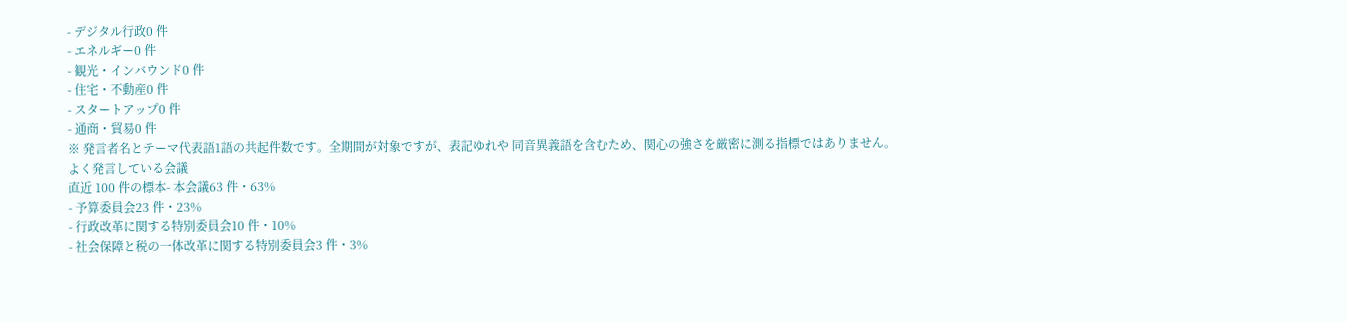- デジタル行政0 件
- エネルギー0 件
- 観光・インバウンド0 件
- 住宅・不動産0 件
- スタートアップ0 件
- 通商・貿易0 件
※ 発言者名とテーマ代表語1語の共起件数です。全期間が対象ですが、表記ゆれや 同音異義語を含むため、関心の強さを厳密に測る指標ではありません。
よく発言している会議
直近 100 件の標本- 本会議63 件・63%
- 予算委員会23 件・23%
- 行政改革に関する特別委員会10 件・10%
- 社会保障と税の一体改革に関する特別委員会3 件・3%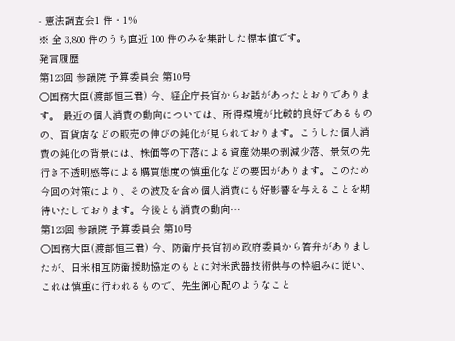- 憲法調査会1 件・1%
※ 全 3,800 件のうち直近 100 件のみを集計した標本値です。
発言履歴
第123回 参議院 予算委員会 第10号
○国務大臣(渡部恒三君) 今、経企庁長官からお話があったとおりであります。 最近の個人消費の動向については、所得環境が比較的良好であるものの、百貨店などの販売の伸びの鈍化が見られております。こうした個人消費の鈍化の背景には、株価等の下落による資産効果の剥減少落、景気の先行き不透明感等による購買態度の慎重化などの要因があります。このため今回の対策により、その波及を含め個人消費にも好影響を与えることを期待いたしております。今後とも消費の動向…
第123回 参議院 予算委員会 第10号
○国務大臣(渡部恒三君) 今、防衛庁長官初め政府委員から答弁がありましたが、日米相互防衛援助協定のもとに対米武器技術供与の枠組みに従い、これは慎重に行われるもので、先生御心配のようなこと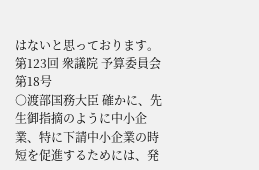はないと思っております。
第123回 衆議院 予算委員会 第18号
○渡部国務大臣 確かに、先生御指摘のように中小企業、特に下請中小企業の時短を促進するためには、発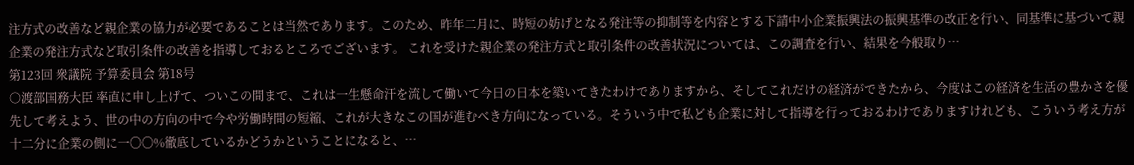注方式の改善など親企業の協力が必要であることは当然であります。このため、昨年二月に、時短の妨げとなる発注等の抑制等を内容とする下請中小企業振興法の振興基準の改正を行い、同基準に基づいて親企業の発注方式など取引条件の改善を指導しておるところでございます。 これを受けた親企業の発注方式と取引条件の改善状況については、この調査を行い、結果を今般取り…
第123回 衆議院 予算委員会 第18号
○渡部国務大臣 率直に申し上げて、ついこの間まで、これは一生懸命汗を流して働いて今日の日本を築いてきたわけでありますから、そしてこれだけの経済ができたから、今度はこの経済を生活の豊かさを優先して考えよう、世の中の方向の中で今や労働時間の短縮、これが大きなこの国が進むべき方向になっている。そういう中で私ども企業に対して指導を行っておるわけでありますけれども、こういう考え方が十二分に企業の側に一〇〇%徹底しているかどうかということになると、…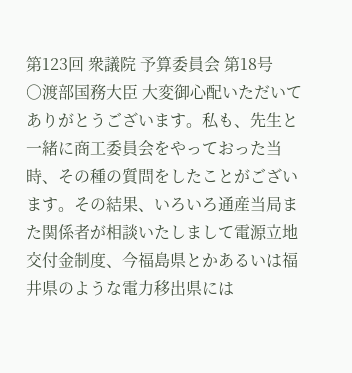第123回 衆議院 予算委員会 第18号
○渡部国務大臣 大変御心配いただいてありがとうございます。私も、先生と一緒に商工委員会をやっておった当時、その種の質問をしたことがございます。その結果、いろいろ通産当局また関係者が相談いたしまして電源立地交付金制度、今福島県とかあるいは福井県のような電力移出県には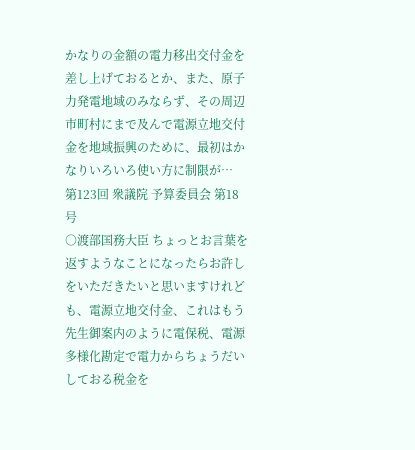かなりの金額の電力移出交付金を差し上げておるとか、また、原子力発電地域のみならず、その周辺市町村にまで及んで電源立地交付金を地域振興のために、最初はかなりいろいろ使い方に制限が…
第123回 衆議院 予算委員会 第18号
○渡部国務大臣 ちょっとお言葉を返すようなことになったらお許しをいただきたいと思いますけれども、電源立地交付金、これはもう先生御案内のように電保税、電源多様化勘定で電力からちょうだいしておる税金を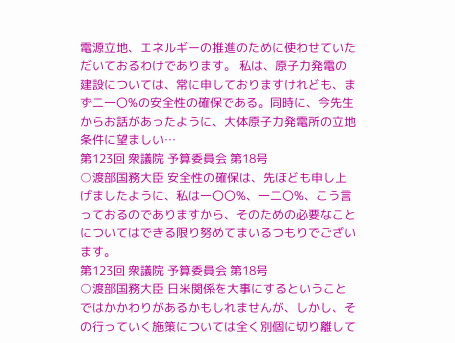電源立地、エネルギーの推進のために使わせていただいておるわけであります。 私は、原子力発電の建設については、常に申しておりますけれども、まず二一〇%の安全性の確保である。同時に、今先生からお話があったように、大体原子力発電所の立地条件に望ましい…
第123回 衆議院 予算委員会 第18号
○渡部国務大臣 安全性の確保は、先ほども申し上げましたように、私は一〇〇%、一二〇%、こう言っておるのでありますから、そのための必要なことについてはできる限り努めてまいるつもりでございます。
第123回 衆議院 予算委員会 第18号
○渡部国務大臣 日米関係を大事にするということではかかわりがあるかもしれませんが、しかし、その行っていく施策については全く別個に切り離して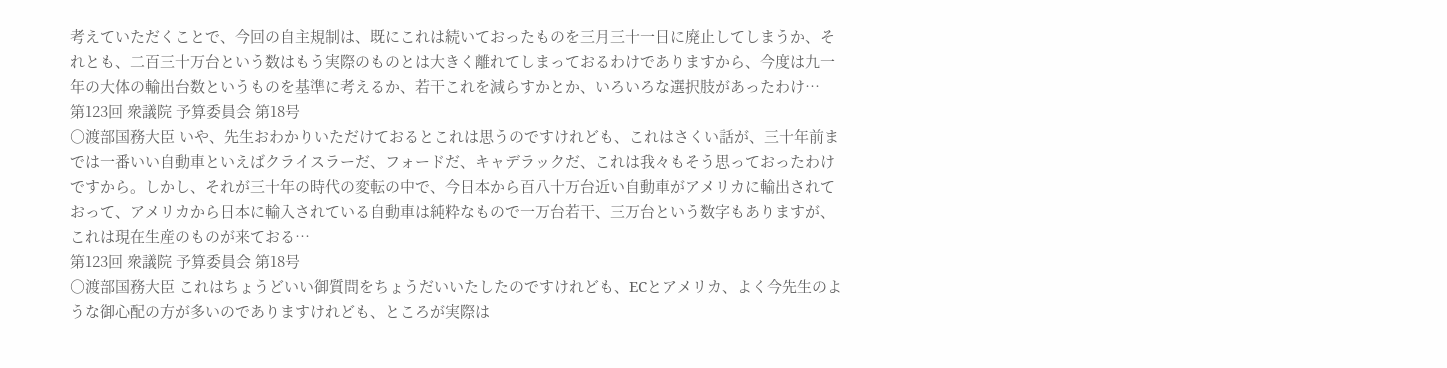考えていただくことで、今回の自主規制は、既にこれは続いておったものを三月三十一日に廃止してしまうか、それとも、二百三十万台という数はもう実際のものとは大きく離れてしまっておるわけでありますから、今度は九一年の大体の輸出台数というものを基準に考えるか、若干これを減らすかとか、いろいろな選択肢があったわけ…
第123回 衆議院 予算委員会 第18号
○渡部国務大臣 いや、先生おわかりいただけておるとこれは思うのですけれども、これはさくい話が、三十年前までは一番いい自動車といえばクライスラーだ、フォードだ、キャデラックだ、これは我々もそう思っておったわけですから。しかし、それが三十年の時代の変転の中で、今日本から百八十万台近い自動車がアメリカに輸出されておって、アメリカから日本に輸入されている自動車は純粋なもので一万台若干、三万台という数字もありますが、これは現在生産のものが来ておる…
第123回 衆議院 予算委員会 第18号
○渡部国務大臣 これはちょうどいい御質問をちょうだいいたしたのですけれども、ECとアメリカ、よく今先生のような御心配の方が多いのでありますけれども、ところが実際は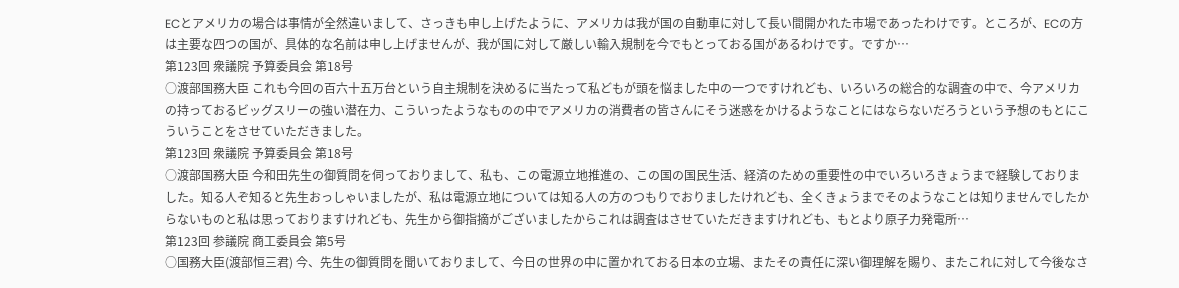ECとアメリカの場合は事情が全然違いまして、さっきも申し上げたように、アメリカは我が国の自動車に対して長い間開かれた市場であったわけです。ところが、ECの方は主要な四つの国が、具体的な名前は申し上げませんが、我が国に対して厳しい輸入規制を今でもとっておる国があるわけです。ですか…
第123回 衆議院 予算委員会 第18号
○渡部国務大臣 これも今回の百六十五万台という自主規制を決めるに当たって私どもが頭を悩ました中の一つですけれども、いろいろの総合的な調査の中で、今アメリカの持っておるビッグスリーの強い潜在力、こういったようなものの中でアメリカの消費者の皆さんにそう迷惑をかけるようなことにはならないだろうという予想のもとにこういうことをさせていただきました。
第123回 衆議院 予算委員会 第18号
○渡部国務大臣 今和田先生の御質問を伺っておりまして、私も、この電源立地推進の、この国の国民生活、経済のための重要性の中でいろいろきょうまで経験しておりました。知る人ぞ知ると先生おっしゃいましたが、私は電源立地については知る人の方のつもりでおりましたけれども、全くきょうまでそのようなことは知りませんでしたからないものと私は思っておりますけれども、先生から御指摘がございましたからこれは調査はさせていただきますけれども、もとより原子力発電所…
第123回 参議院 商工委員会 第5号
○国務大臣(渡部恒三君) 今、先生の御質問を聞いておりまして、今日の世界の中に置かれておる日本の立場、またその責任に深い御理解を賜り、またこれに対して今後なさ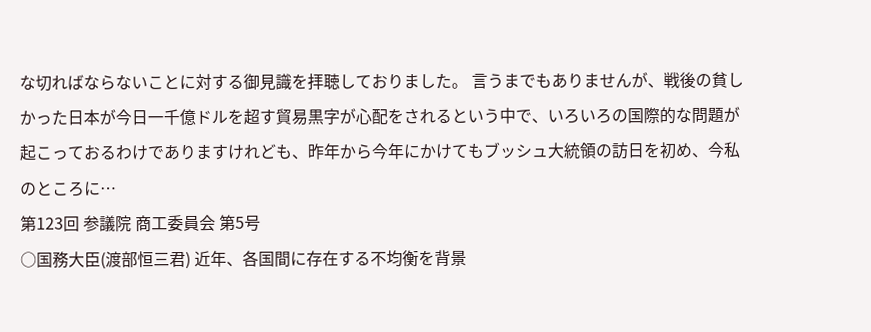な切ればならないことに対する御見識を拝聴しておりました。 言うまでもありませんが、戦後の貧しかった日本が今日一千億ドルを超す貿易黒字が心配をされるという中で、いろいろの国際的な問題が起こっておるわけでありますけれども、昨年から今年にかけてもブッシュ大統領の訪日を初め、今私のところに…
第123回 参議院 商工委員会 第5号
○国務大臣(渡部恒三君) 近年、各国間に存在する不均衡を背景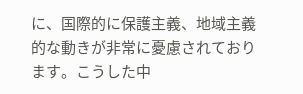に、国際的に保護主義、地域主義的な動きが非常に憂慮されております。こうした中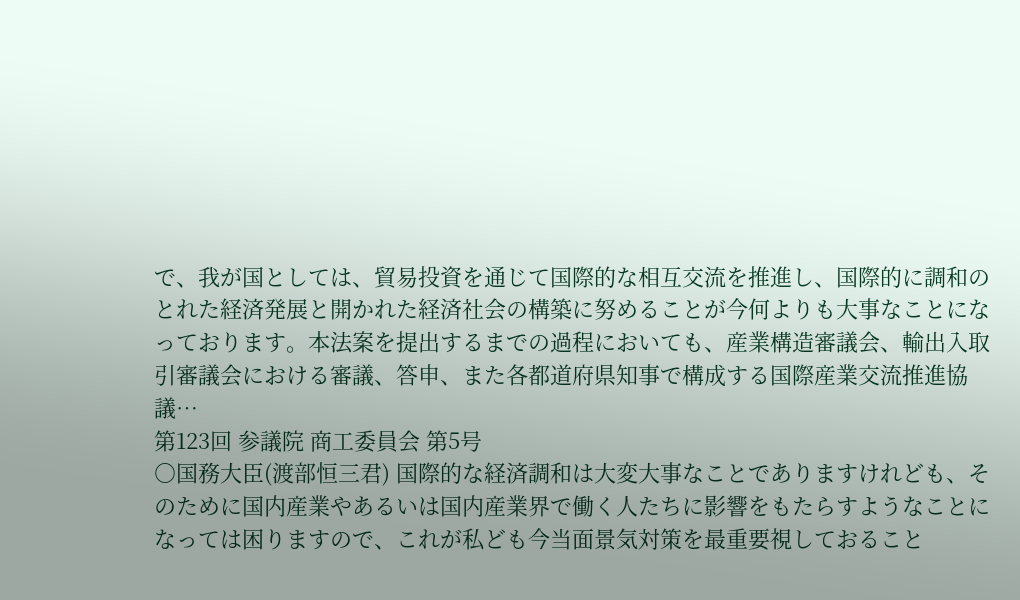で、我が国としては、貿易投資を通じて国際的な相互交流を推進し、国際的に調和のとれた経済発展と開かれた経済社会の構築に努めることが今何よりも大事なことになっております。本法案を提出するまでの過程においても、産業構造審議会、輸出入取引審議会における審議、答申、また各都道府県知事で構成する国際産業交流推進協議…
第123回 参議院 商工委員会 第5号
○国務大臣(渡部恒三君) 国際的な経済調和は大変大事なことでありますけれども、そのために国内産業やあるいは国内産業界で働く人たちに影響をもたらすようなことになっては困りますので、これが私ども今当面景気対策を最重要視しておること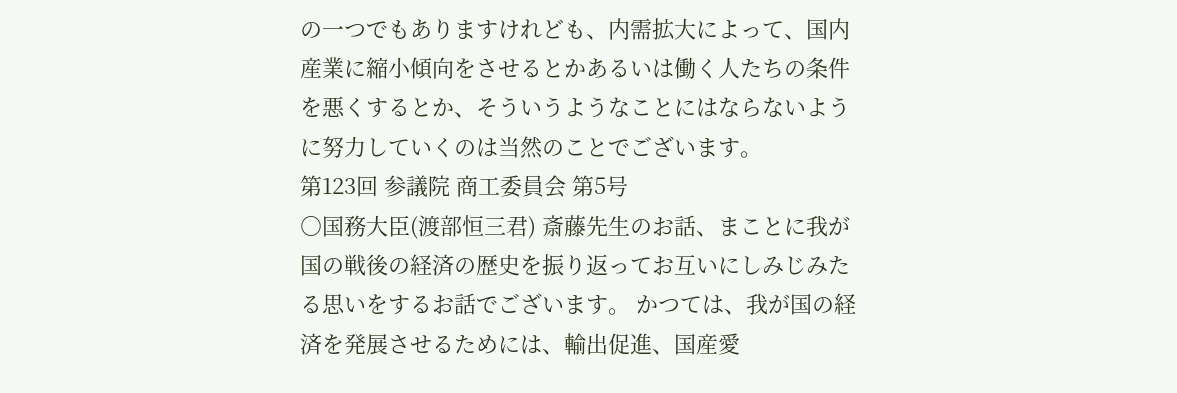の一つでもありますけれども、内需拡大によって、国内産業に縮小傾向をさせるとかあるいは働く人たちの条件を悪くするとか、そういうようなことにはならないように努力していくのは当然のことでございます。
第123回 参議院 商工委員会 第5号
○国務大臣(渡部恒三君) 斎藤先生のお話、まことに我が国の戦後の経済の歴史を振り返ってお互いにしみじみたる思いをするお話でございます。 かつては、我が国の経済を発展させるためには、輸出促進、国産愛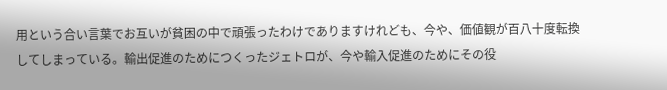用という合い言葉でお互いが貧困の中で頑張ったわけでありますけれども、今や、価値観が百八十度転換してしまっている。輸出促進のためにつくったジェトロが、今や輸入促進のためにその役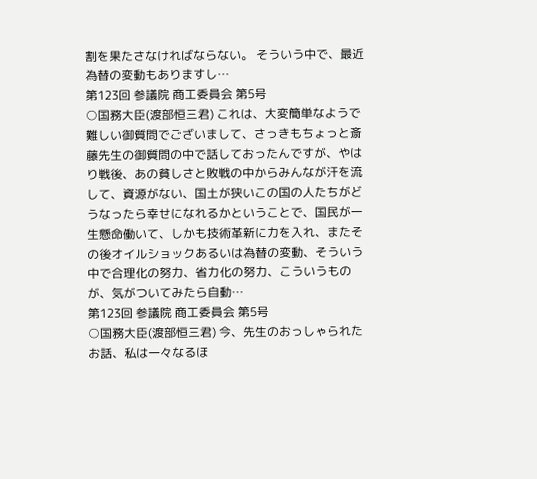割を果たさなければならない。 そういう中で、最近為替の変動もありますし…
第123回 参議院 商工委員会 第5号
○国務大臣(渡部恒三君) これは、大変簡単なようで難しい御質問でございまして、さっきもちょっと斎藤先生の御質問の中で話しておったんですが、やはり戦後、あの貧しさと敗戦の中からみんなが汗を流して、資源がない、国土が狭いこの国の人たちがどうなったら幸せになれるかということで、国民が一生懸命働いて、しかも技術革新に力を入れ、またその後オイルショックあるいは為替の変動、そういう中で合理化の努力、省力化の努力、こういうものが、気がついてみたら自動…
第123回 参議院 商工委員会 第5号
○国務大臣(渡部恒三君) 今、先生のおっしゃられたお話、私は一々なるほ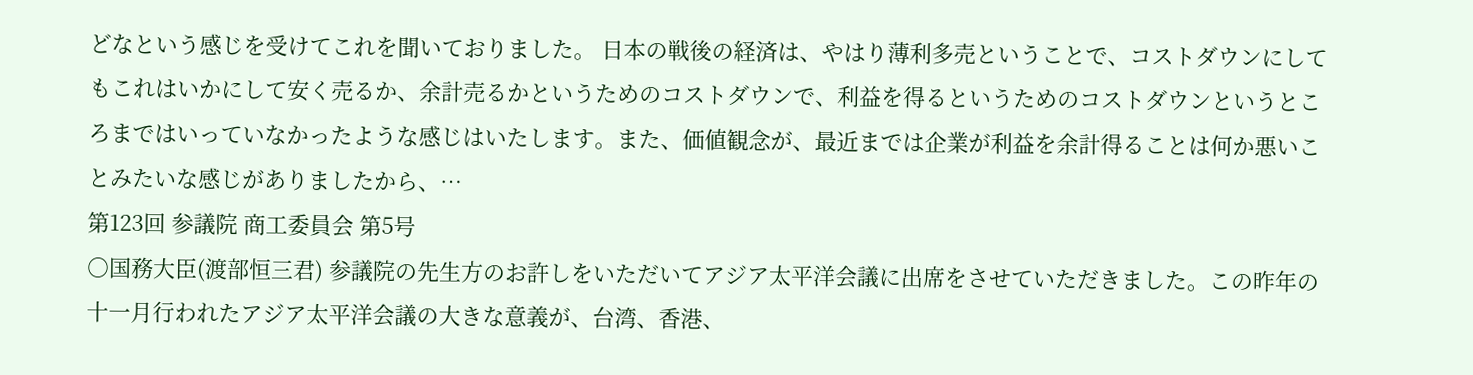どなという感じを受けてこれを聞いておりました。 日本の戦後の経済は、やはり薄利多売ということで、コストダウンにしてもこれはいかにして安く売るか、余計売るかというためのコストダウンで、利益を得るというためのコストダウンというところまではいっていなかったような感じはいたします。また、価値観念が、最近までは企業が利益を余計得ることは何か悪いことみたいな感じがありましたから、…
第123回 参議院 商工委員会 第5号
○国務大臣(渡部恒三君) 参議院の先生方のお許しをいただいてアジア太平洋会議に出席をさせていただきました。この昨年の十一月行われたアジア太平洋会議の大きな意義が、台湾、香港、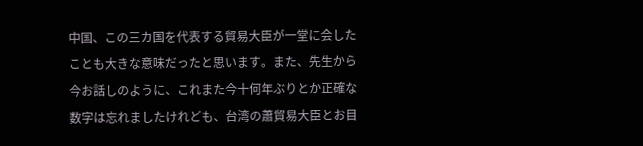中国、この三カ国を代表する貿易大臣が一堂に会したことも大きな意味だったと思います。また、先生から今お話しのように、これまた今十何年ぶりとか正確な数字は忘れましたけれども、台湾の蕭貿易大臣とお目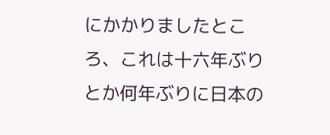にかかりましたところ、これは十六年ぶりとか何年ぶりに日本の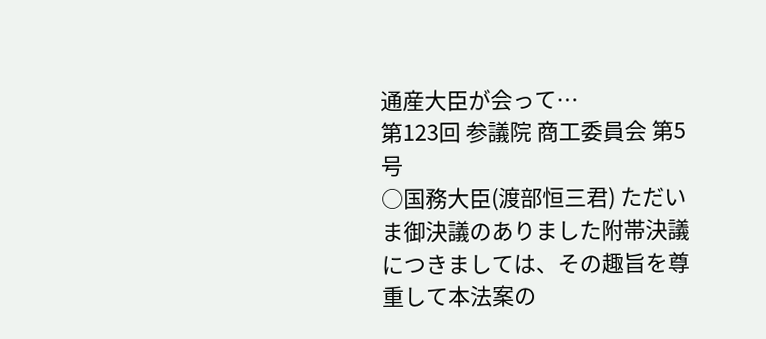通産大臣が会って…
第123回 参議院 商工委員会 第5号
○国務大臣(渡部恒三君) ただいま御決議のありました附帯決議につきましては、その趣旨を尊重して本法案の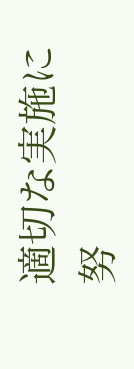適切な実施に努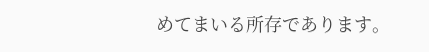めてまいる所存であります。